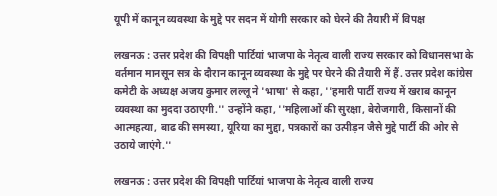यूपी में कानून व्यवस्था के मुद्दे पर सदन में योगी सरकार को घेरने की तैयारी में विपक्ष

लखनऊ : उत्तर प्रदेश की विपक्षी पार्टियां भाजपा के नेतृत्व वाली राज्य सरकार को विधानसभा के वर्तमान मानसून सत्र के दौरान कानून व्यवस्था के मुद्दे पर घेरने की तैयारी में हैं. उत्तर प्रदेश कांग्रेस कमेटी के अध्यक्ष अजय कुमार लल्लू ने 'भाषा' से कहा, ''हमारी पार्टी राज्य में खराब कानून व्यवस्था का मुददा उठाएगी.'' उन्होंने कहा, ''महिलाओं की सुरक्षा, बेरोजगारी, किसानों की आत्महत्या, बाढ की समस्या, यूरिया का मुद्दा, पत्रकारों का उत्पीड़न जैसे मुद्दे पार्टी की ओर से उठाये जाएंगे.''

लखनऊ : उत्तर प्रदेश की विपक्षी पार्टियां भाजपा के नेतृत्व वाली राज्य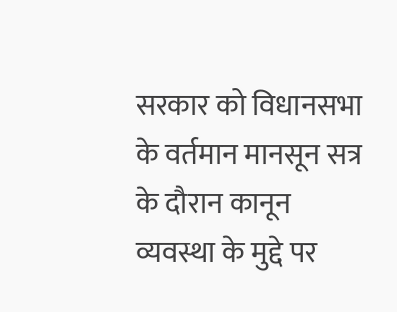सरकार को विधानसभा के वर्तमान मानसून सत्र के दौरान कानून व्यवस्था के मुद्दे पर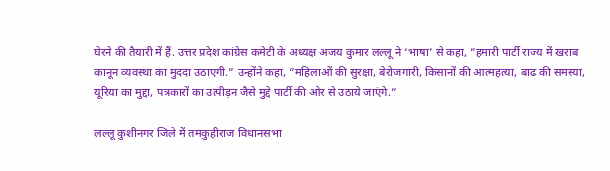घेरने की तैयारी में हैं. उत्तर प्रदेश कांग्रेस कमेटी के अध्यक्ष अजय कुमार लल्लू ने ‘भाषा’ से कहा, ”हमारी पार्टी राज्य में खराब कानून व्यवस्था का मुददा उठाएगी.” उन्होंने कहा, ”महिलाओं की सुरक्षा, बेरोजगारी, किसानों की आत्महत्या, बाढ की समस्या, यूरिया का मुद्दा, पत्रकारों का उत्पीड़न जैसे मुद्दे पार्टी की ओर से उठाये जाएंगे.”

लल्लू कुशीनगर जिले में तमकुहीराज विधानसभा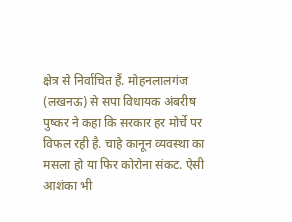क्षेत्र से निर्वाचित हैं. मोहनलालगंज (लखनऊ) से सपा विधायक अंबरीष पुष्कर ने कहा कि सरकार हर मोर्चे पर विफल रही है. चाहे कानून व्यवस्था का मसला हो या फिर कोरोना संकट. ऐसी आशंका भी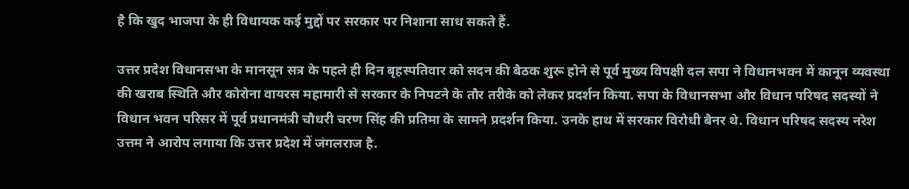है कि खुद भाजपा के ही विधायक कई मुद्दों पर सरकार पर निशाना साध सकते हैं.

उत्तर प्रदेश विधानसभा के मानसून सत्र के पहले ही दिन बृहस्पतिवार को सदन की बैठक शुरू होने से पूर्व मुख्य विपक्षी दल सपा ने विधानभवन में कानून व्यवस्था की खराब स्थिति और कोरोना वायरस महामारी से सरकार के निपटने के तौर तरीके को लेकर प्रदर्शन किया. सपा के विधानसभा और विधान परिषद सदस्यों ने विधान भवन परिसर में पूर्व प्रधानमंत्री चौधरी चरण सिंह की प्रतिमा के सामने प्रदर्शन किया. उनके हाथ में सरकार विरोधी बैनर थे. विधान परिषद सदस्य नरेश उत्तम ने आरोप लगाया कि उत्तर प्रदेश में जंगलराज है.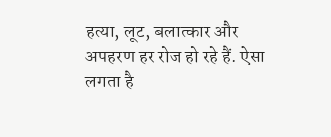हत्या, लूट, बलात्कार और अपहरण हर रोज हो रहे हैं. ऐसा लगता है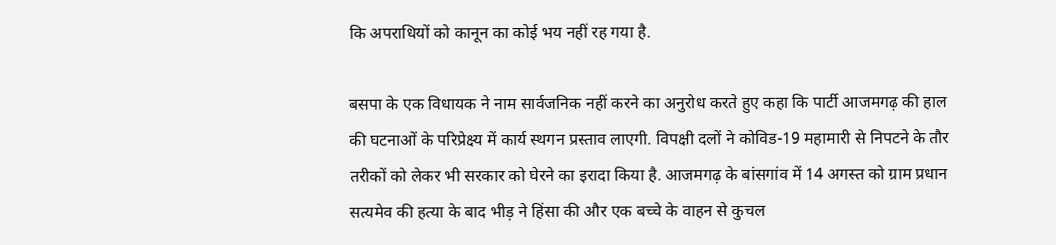कि अपराधियों को कानून का कोई भय नहीं रह गया है.

बसपा के एक विधायक ने नाम सार्वजनिक नहीं करने का अनुरोध करते हुए कहा कि पार्टी आजमगढ़ की हाल की घटनाओं के परिप्रेक्ष्य में कार्य स्थगन प्रस्ताव लाएगी. विपक्षी दलों ने कोविड-19 महामारी से निपटने के तौर तरीकों को लेकर भी सरकार को घेरने का इरादा किया है. आजमगढ़ के बांसगांव में 14 अगस्त को ग्राम प्रधान सत्यमेव की हत्या के बाद भीड़ ने हिंसा की और एक बच्चे के वाहन से कुचल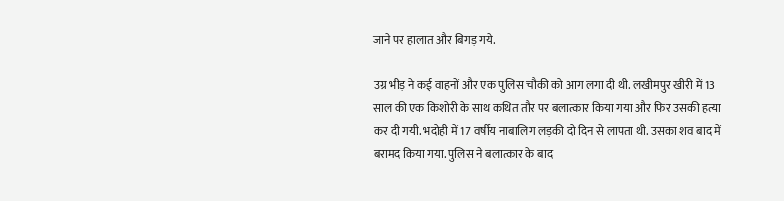जाने पर हालात और बिगड़ गये.

उग्र भीड़ ने कई वाहनों और एक पुलिस चौकी को आग लगा दी थी. लखीमपुर खीरी में 13 साल की एक किशोरी के साथ कथित तौर पर बलात्कार किया गया और फिर उसकी हत्या कर दी गयी. भदोही में 17 वर्षीय नाबालिग लड़की दो दिन से लापता थी. उसका शव बाद में बरामद किया गया. पुलिस ने बलात्कार के बाद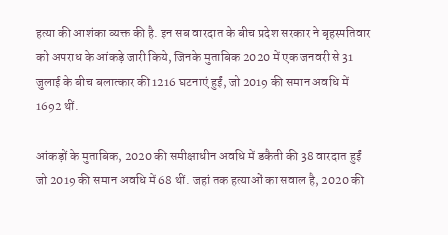हत्या की आशंका व्यक्त की है. इन सब वारदात के बीच प्रदेश सरकार ने बृहस्पतिवार को अपराध के आंकड़े जारी किये, जिनके मुताबिक 2020 में एक जनवरी से 31 जुलाई के बीच बलात्कार की 1216 घटनाएं हुईं, जो 2019 की समान अवधि में 1692 थीं.

आंकड़ों के मुताबिक, 2020 की समीक्षाधीन अवधि में डकैती की 38 वारदात हुईं जो 2019 की समान अवधि में 68 थीं. जहां तक हत्याओं का सवाल है, 2020 की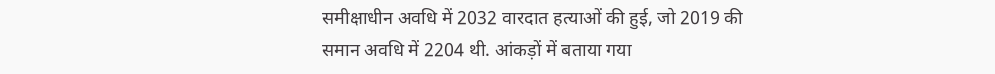समीक्षाधीन अवधि में 2032 वारदात हत्याओं की हुई, जो 2019 की समान अवधि में 2204 थी. आंकड़ों में बताया गया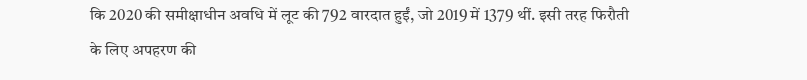कि 2020 की समीक्षाधीन अवधि में लूट की 792 वारदात हुईं, जो 2019 में 1379 थीं. इसी तरह फिरौती के लिए अपहरण की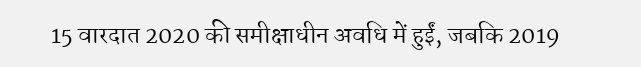15 वारदात 2020 की समीक्षाधीन अवधि में हुईं, जबकि 2019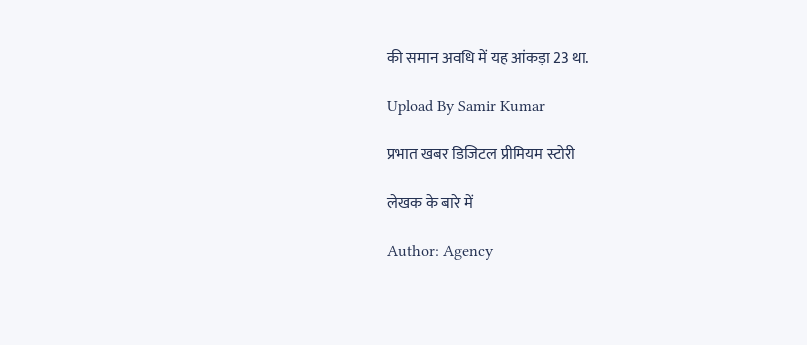की समान अवधि में यह आंकड़ा 23 था.

Upload By Samir Kumar

प्रभात खबर डिजिटल प्रीमियम स्टोरी

लेखक के बारे में

Author: Agency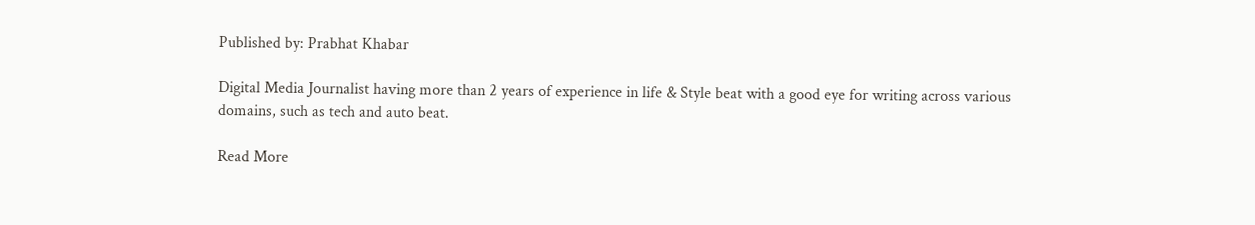Published by: Prabhat Khabar

Digital Media Journalist having more than 2 years of experience in life & Style beat with a good eye for writing across various domains, such as tech and auto beat.

Read More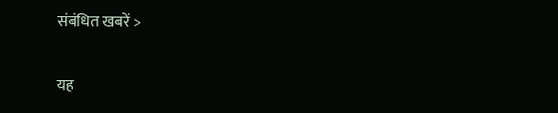संबंधित खबरें >

यह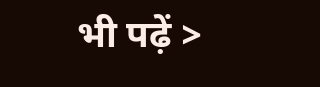भी पढ़ें >